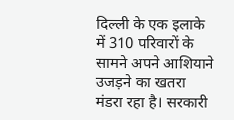दिल्ली के एक इलाके में 310 परिवारों के सामने अपने आशियाने उजड़ने का खतरा मंडरा रहा है। सरकारी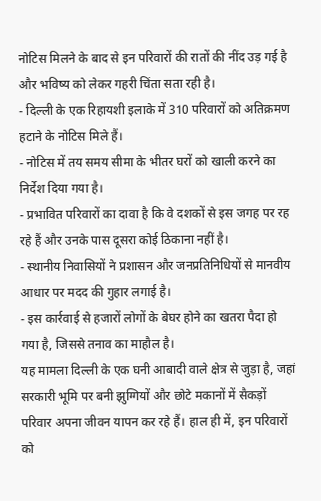नोटिस मिलने के बाद से इन परिवारों की रातों की नींद उड़ गई है और भविष्य को लेकर गहरी चिंता सता रही है।
- दिल्ली के एक रिहायशी इलाके में 310 परिवारों को अतिक्रमण हटाने के नोटिस मिले हैं।
- नोटिस में तय समय सीमा के भीतर घरों को खाली करने का निर्देश दिया गया है।
- प्रभावित परिवारों का दावा है कि वे दशकों से इस जगह पर रह रहे हैं और उनके पास दूसरा कोई ठिकाना नहीं है।
- स्थानीय निवासियों ने प्रशासन और जनप्रतिनिधियों से मानवीय आधार पर मदद की गुहार लगाई है।
- इस कार्रवाई से हजारों लोगों के बेघर होने का खतरा पैदा हो गया है, जिससे तनाव का माहौल है।
यह मामला दिल्ली के एक घनी आबादी वाले क्षेत्र से जुड़ा है, जहां सरकारी भूमि पर बनी झुग्गियों और छोटे मकानों में सैकड़ों परिवार अपना जीवन यापन कर रहे हैं। हाल ही में, इन परिवारों को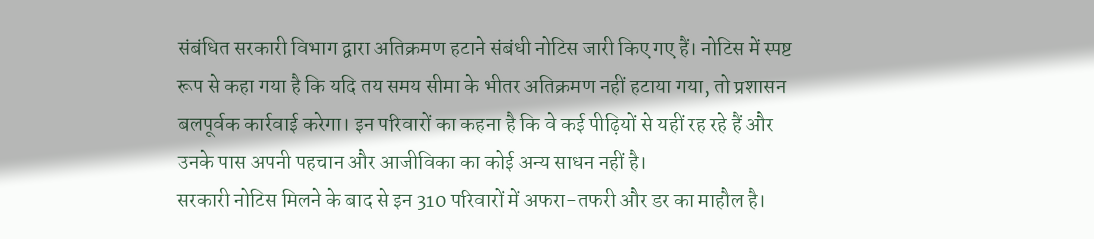संबंधित सरकारी विभाग द्वारा अतिक्रमण हटाने संबंधी नोटिस जारी किए गए हैं। नोटिस में स्पष्ट रूप से कहा गया है कि यदि तय समय सीमा के भीतर अतिक्रमण नहीं हटाया गया, तो प्रशासन बलपूर्वक कार्रवाई करेगा। इन परिवारों का कहना है कि वे कई पीढ़ियों से यहीं रह रहे हैं और उनके पास अपनी पहचान और आजीविका का कोई अन्य साधन नहीं है।
सरकारी नोटिस मिलने के बाद से इन 310 परिवारों में अफरा-तफरी और डर का माहौल है।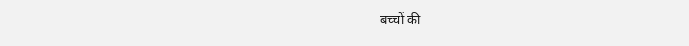बच्चों की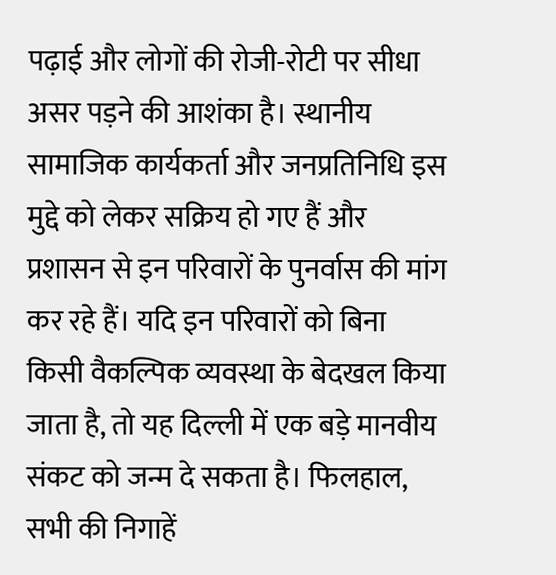पढ़ाई और लोगों की रोजी-रोटी पर सीधा असर पड़ने की आशंका है। स्थानीय सामाजिक कार्यकर्ता और जनप्रतिनिधि इस मुद्दे को लेकर सक्रिय हो गए हैं और प्रशासन से इन परिवारों के पुनर्वास की मांग कर रहे हैं। यदि इन परिवारों को बिना किसी वैकल्पिक व्यवस्था के बेदखल किया जाता है, तो यह दिल्ली में एक बड़े मानवीय संकट को जन्म दे सकता है। फिलहाल, सभी की निगाहें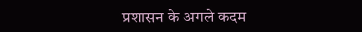प्रशासन के अगले कदम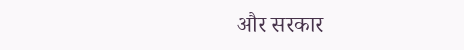और सरकार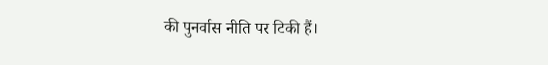की पुनर्वास नीति पर टिकी हैं।